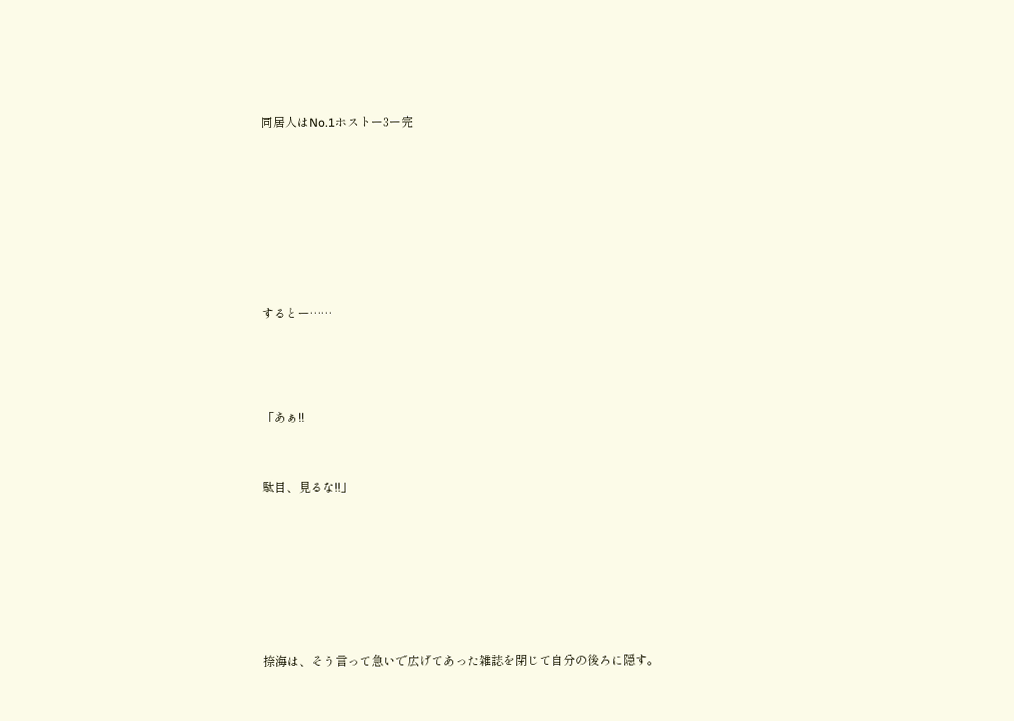同居人はNo.1ホストー3ー完










するとー……





「あぁ!!



駄目、見るな!!」









捺海は、そう言って急いで広げてあった雑誌を閉じて自分の後ろに隠す。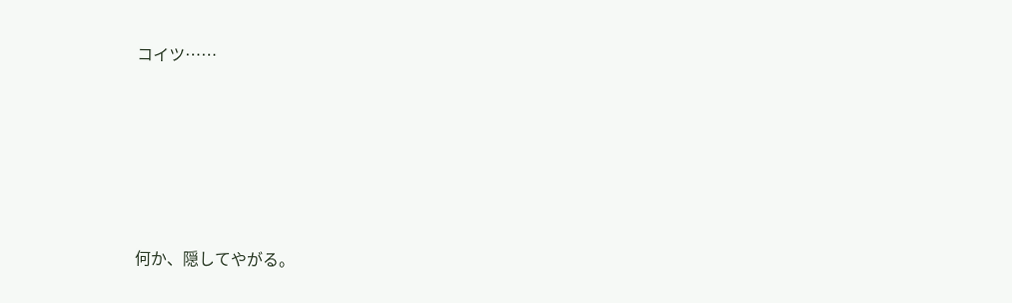コイツ……






何か、隠してやがる。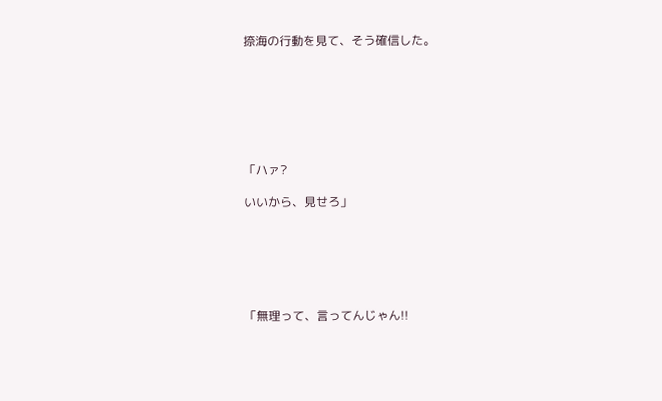捺海の行動を見て、そう確信した。







「ハァ?

いいから、見せろ」






「無理って、言ってんじゃん!!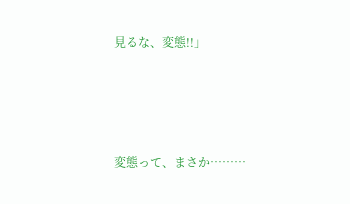見るな、変態!!」







変態って、まさか………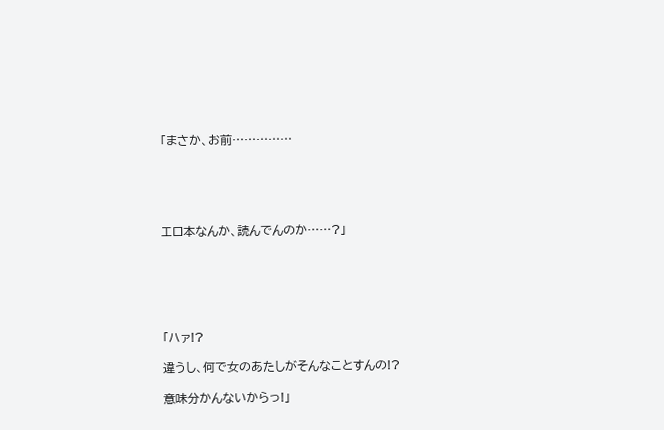「まさか、お前……………





エロ本なんか、読んでんのか……?」






「ハァ!?

違うし、何で女のあたしがそんなことすんの!?

意味分かんないからっ!」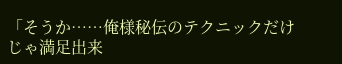「そうか……俺様秘伝のテクニックだけじゃ満足出来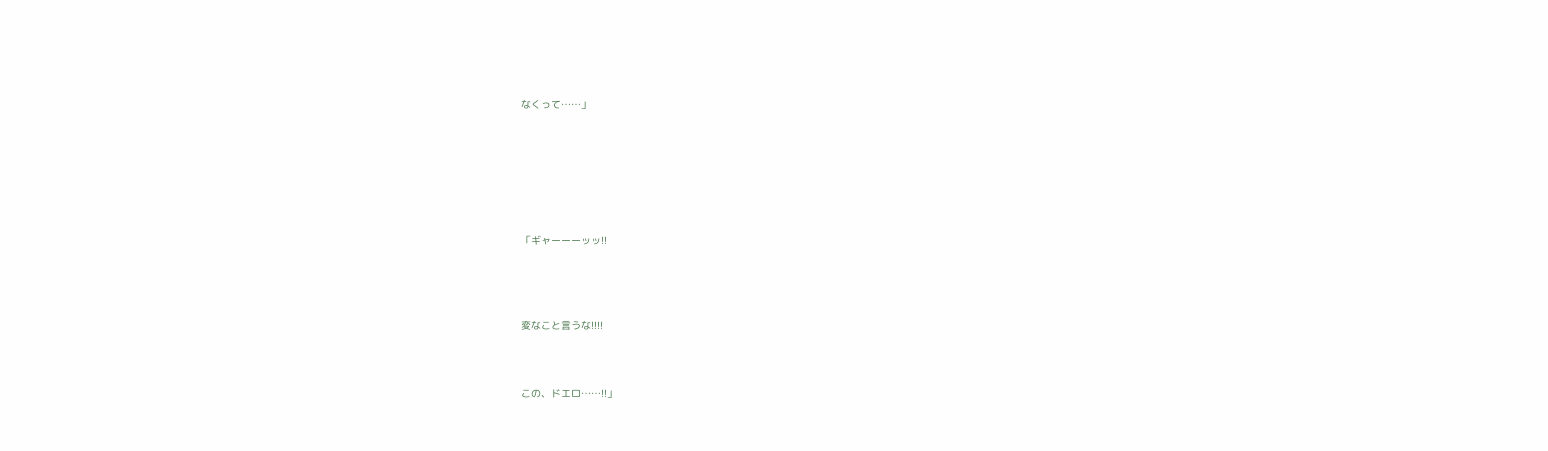なくって……」







「ギャーーーッッ!!




変なこと言うな!!!!



この、ドエロ……!!」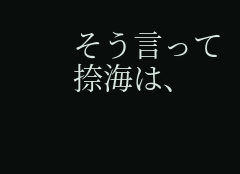そう言って捺海は、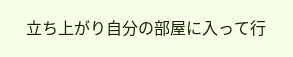立ち上がり自分の部屋に入って行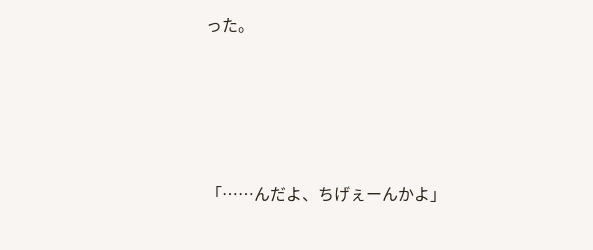った。







「……んだよ、ちげぇーんかよ」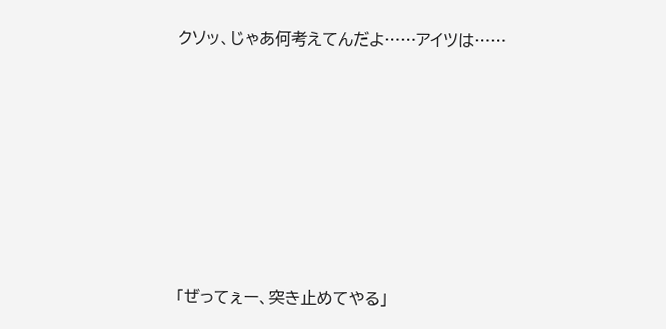クソッ、じゃあ何考えてんだよ……アイツは……







「ぜってぇー、突き止めてやる」